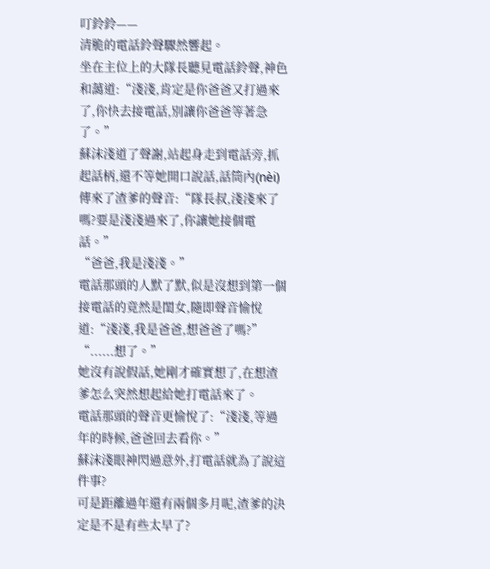叮鈴鈴——
清脆的電話鈴聲驟然響起。
坐在主位上的大隊長聽見電話鈴聲,神色和藹道:“淺淺,肯定是你爸爸又打過來了,你快去接電話,別讓你爸爸等著急了。”
蘇沫淺道了聲謝,站起身走到電話旁,抓起話柄,還不等她開口說話,話筒內(nèi)傳來了渣爹的聲音:“隊長叔,淺淺來了嗎?要是淺淺過來了,你讓她接個電話。”
“爸爸,我是淺淺。”
電話那頭的人默了默,似是沒想到第一個接電話的竟然是閨女,隨即聲音愉悅道:“淺淺,我是爸爸,想爸爸了嗎?”
“......想了。”
她沒有說假話,她剛才確實想了,在想渣爹怎么突然想起給她打電話來了。
電話那頭的聲音更愉悅了:“淺淺,等過年的時候,爸爸回去看你。”
蘇沫淺眼神閃過意外,打電話就為了說這件事?
可是距離過年還有兩個多月呢,渣爹的決定是不是有些太早了?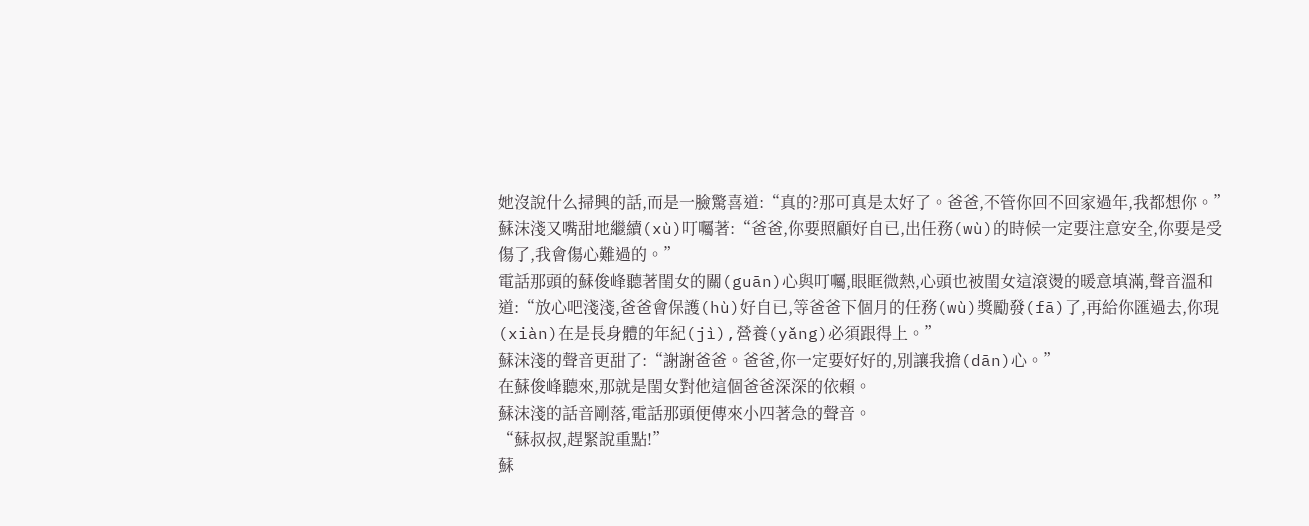她沒說什么掃興的話,而是一臉驚喜道:“真的?那可真是太好了。爸爸,不管你回不回家過年,我都想你。”
蘇沫淺又嘴甜地繼續(xù)叮囑著:“爸爸,你要照顧好自已,出任務(wù)的時候一定要注意安全,你要是受傷了,我會傷心難過的。”
電話那頭的蘇俊峰聽著閨女的關(guān)心與叮囑,眼眶微熱,心頭也被閨女這滾燙的暖意填滿,聲音溫和道:“放心吧淺淺,爸爸會保護(hù)好自已,等爸爸下個月的任務(wù)獎勵發(fā)了,再給你匯過去,你現(xiàn)在是長身體的年紀(jì),營養(yǎng)必須跟得上。”
蘇沫淺的聲音更甜了:“謝謝爸爸。爸爸,你一定要好好的,別讓我擔(dān)心。”
在蘇俊峰聽來,那就是閨女對他這個爸爸深深的依賴。
蘇沫淺的話音剛落,電話那頭便傳來小四著急的聲音。
“蘇叔叔,趕緊說重點!”
蘇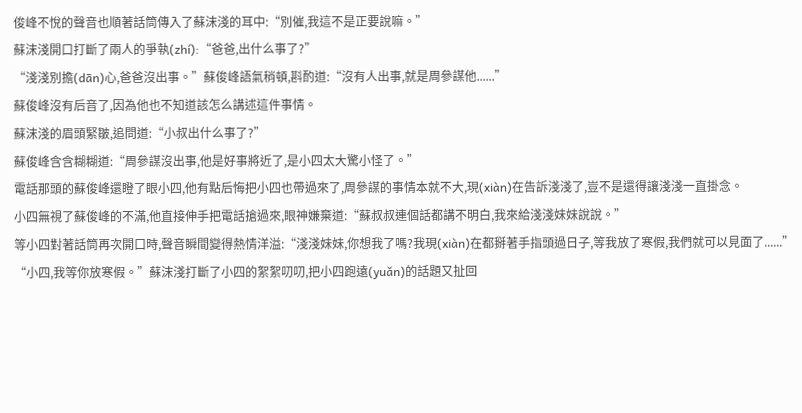俊峰不悅的聲音也順著話筒傳入了蘇沫淺的耳中:“別催,我這不是正要說嘛。”
蘇沫淺開口打斷了兩人的爭執(zhí):“爸爸,出什么事了?”
“淺淺別擔(dān)心,爸爸沒出事。”蘇俊峰語氣稍頓,斟酌道:“沒有人出事,就是周參謀他......”
蘇俊峰沒有后音了,因為他也不知道該怎么講述這件事情。
蘇沫淺的眉頭緊皺,追問道:“小叔出什么事了?”
蘇俊峰含含糊糊道:“周參謀沒出事,他是好事將近了,是小四太大驚小怪了。”
電話那頭的蘇俊峰還瞪了眼小四,他有點后悔把小四也帶過來了,周參謀的事情本就不大,現(xiàn)在告訴淺淺了,豈不是還得讓淺淺一直掛念。
小四無視了蘇俊峰的不滿,他直接伸手把電話搶過來,眼神嫌棄道:“蘇叔叔連個話都講不明白,我來給淺淺妹妹說說。”
等小四對著話筒再次開口時,聲音瞬間變得熱情洋溢:“淺淺妹妹,你想我了嗎?我現(xiàn)在都掰著手指頭過日子,等我放了寒假,我們就可以見面了......”
“小四,我等你放寒假。”蘇沫淺打斷了小四的絮絮叨叨,把小四跑遠(yuǎn)的話題又扯回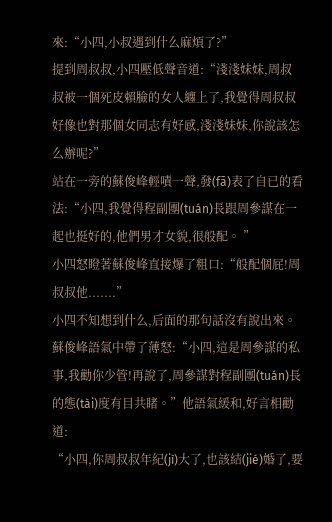來:“小四,小叔遇到什么麻煩了?”
提到周叔叔,小四壓低聲音道:“淺淺妹妹,周叔叔被一個死皮賴臉的女人纏上了,我覺得周叔叔好像也對那個女同志有好感,淺淺妹妹,你說該怎么辦呢?”
站在一旁的蘇俊峰輕嘖一聲,發(fā)表了自已的看法:“小四,我覺得程副團(tuán)長跟周參謀在一起也挺好的,他們男才女貌,很般配。 ”
小四怒瞪著蘇俊峰直接爆了粗口:“般配個屁!周叔叔他.......”
小四不知想到什么,后面的那句話沒有說出來。
蘇俊峰語氣中帶了薄怒:“小四,這是周參謀的私事,我勸你少管!再說了,周參謀對程副團(tuán)長的態(tài)度有目共睹。”他語氣緩和,好言相勸道:
“小四,你周叔叔年紀(jì)大了,也該結(jié)婚了,要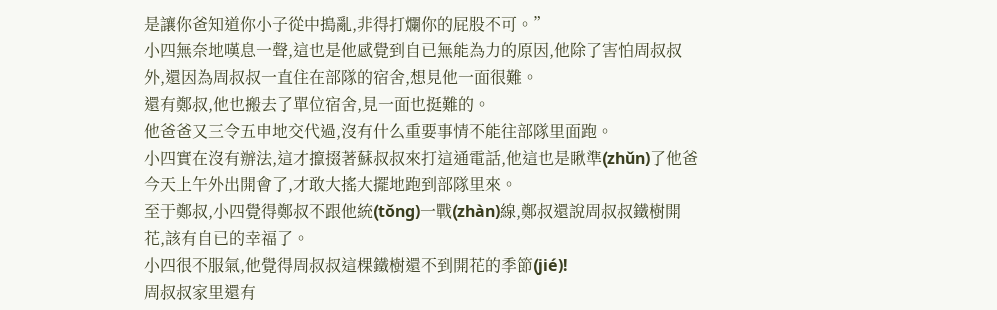是讓你爸知道你小子從中搗亂,非得打爛你的屁股不可。”
小四無奈地嘆息一聲,這也是他感覺到自已無能為力的原因,他除了害怕周叔叔外,還因為周叔叔一直住在部隊的宿舍,想見他一面很難。
還有鄭叔,他也搬去了單位宿舍,見一面也挺難的。
他爸爸又三令五申地交代過,沒有什么重要事情不能往部隊里面跑。
小四實在沒有辦法,這才攛掇著蘇叔叔來打這通電話,他這也是瞅準(zhǔn)了他爸今天上午外出開會了,才敢大搖大擺地跑到部隊里來。
至于鄭叔,小四覺得鄭叔不跟他統(tǒng)一戰(zhàn)線,鄭叔還說周叔叔鐵樹開花,該有自已的幸福了。
小四很不服氣,他覺得周叔叔這棵鐵樹還不到開花的季節(jié)!
周叔叔家里還有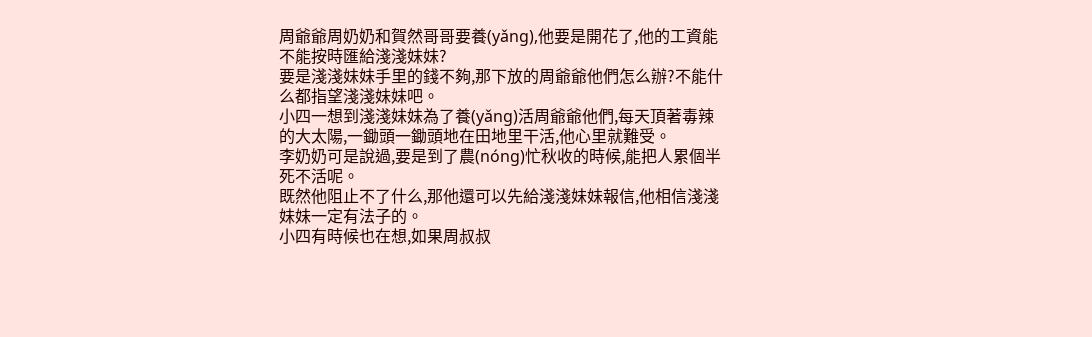周爺爺周奶奶和賀然哥哥要養(yǎng),他要是開花了,他的工資能不能按時匯給淺淺妹妹?
要是淺淺妹妹手里的錢不夠,那下放的周爺爺他們怎么辦?不能什么都指望淺淺妹妹吧。
小四一想到淺淺妹妹為了養(yǎng)活周爺爺他們,每天頂著毒辣的大太陽,一鋤頭一鋤頭地在田地里干活,他心里就難受。
李奶奶可是說過,要是到了農(nóng)忙秋收的時候,能把人累個半死不活呢。
既然他阻止不了什么,那他還可以先給淺淺妹妹報信,他相信淺淺妹妹一定有法子的。
小四有時候也在想,如果周叔叔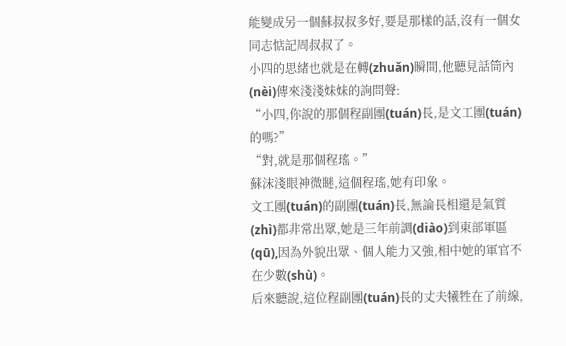能變成另一個蘇叔叔多好,要是那樣的話,沒有一個女同志惦記周叔叔了。
小四的思緒也就是在轉(zhuǎn)瞬間,他聽見話筒內(nèi)傳來淺淺妹妹的詢問聲:
“小四,你說的那個程副團(tuán)長,是文工團(tuán)的嗎?”
“對,就是那個程瑤。”
蘇沫淺眼神微瞇,這個程瑤,她有印象。
文工團(tuán)的副團(tuán)長,無論長相還是氣質(zhì)都非常出眾,她是三年前調(diào)到東部軍區(qū),因為外貌出眾、個人能力又強,相中她的軍官不在少數(shù)。
后來聽說,這位程副團(tuán)長的丈夫犧牲在了前線,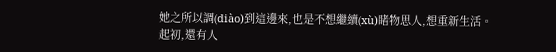她之所以調(diào)到這邊來,也是不想繼續(xù)睹物思人,想重新生活。
起初,還有人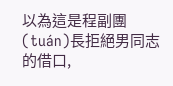以為這是程副團(tuán)長拒絕男同志的借口,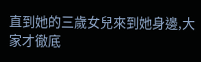直到她的三歲女兒來到她身邊,大家才徹底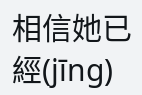相信她已經(jīng)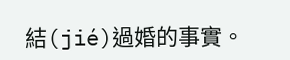結(jié)過婚的事實。